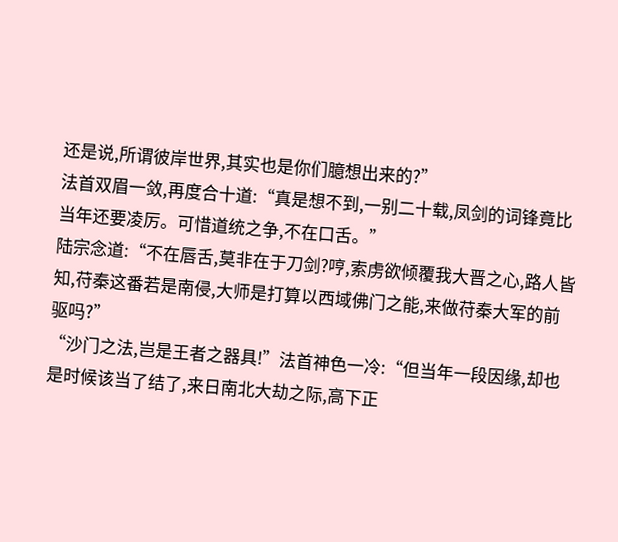还是说,所谓彼岸世界,其实也是你们臆想出来的?”
法首双眉一敛,再度合十道:“真是想不到,一别二十载,凤剑的词锋竟比当年还要凌厉。可惜道统之争,不在口舌。”
陆宗念道:“不在唇舌,莫非在于刀剑?哼,索虏欲倾覆我大晋之心,路人皆知,苻秦这番若是南侵,大师是打算以西域佛门之能,来做苻秦大军的前驱吗?”
“沙门之法,岂是王者之器具!”法首神色一冷:“但当年一段因缘,却也是时候该当了结了,来日南北大劫之际,高下正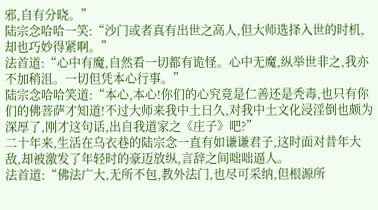邪,自有分晓。”
陆宗念哈哈一笑:“沙门或者真有出世之高人,但大师选择入世的时机,却也巧妙得紧啊。”
法首道:“心中有魔,自然看一切都有诡怪。心中无魔,纵举世非之,我亦不加稍沮。一切但凭本心行事。”
陆宗念哈哈笑道:“本心,本心!你们的心究竟是仁善还是秃毒,也只有你们的佛菩萨才知道!不过大师来我中土日久,对我中土文化浸淫倒也颇为深厚了,刚才这句话,出自我道家之《庄子》吧?”
二十年来,生活在乌衣巷的陆宗念一直有如谦谦君子,这时面对昔年大敌,却被激发了年轻时的豪迈放纵,言辞之间咄咄逼人。
法首道:“佛法广大,无所不包,教外法门,也尽可采纳,但根源所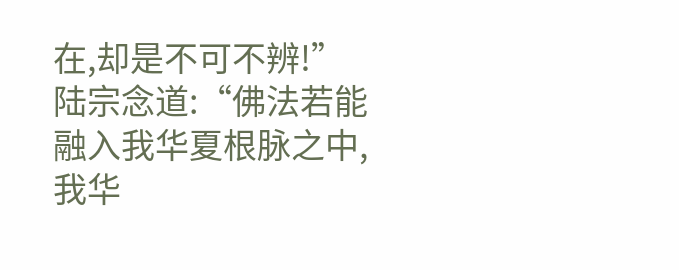在,却是不可不辨!”
陆宗念道:“佛法若能融入我华夏根脉之中,我华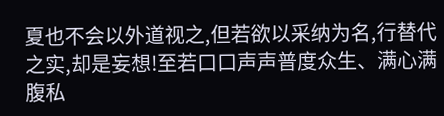夏也不会以外道视之,但若欲以采纳为名,行替代之实,却是妄想!至若口口声声普度众生、满心满腹私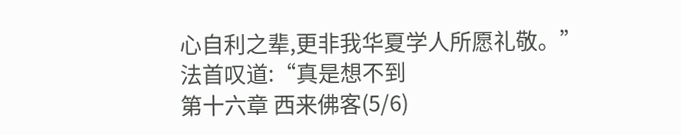心自利之辈,更非我华夏学人所愿礼敬。”
法首叹道:“真是想不到
第十六章 西来佛客(5/6)